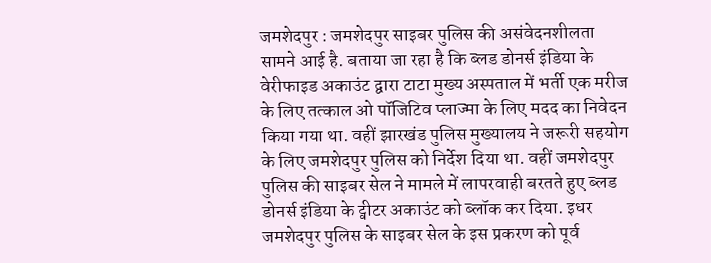जमशेदपुर : जमशेदपुर साइबर पुलिस की असंवेदनशीलता सामने आई है. बताया जा रहा है कि ब्लड डोनर्स इंडिया के वेरीफाइड अकाउंट द्वारा टाटा मुख्य अस्पताल में भर्ती एक मरीज के लिए तत्काल ओ पॉजिटिव प्लाज्मा के लिए मदद का निवेदन किया गया था. वहीं झारखंड पुलिस मुख्यालय ने जरूरी सहयोग के लिए जमशेदपुर पुलिस को निर्देश दिया था. वहीं जमशेदपुर पुलिस की साइबर सेल ने मामले में लापरवाही बरतते हुए ब्लड डोनर्स इंडिया के ट्वीटर अकाउंट को ब्लॉक कर दिया. इधर जमशेदपुर पुलिस के साइबर सेल के इस प्रकरण को पूर्व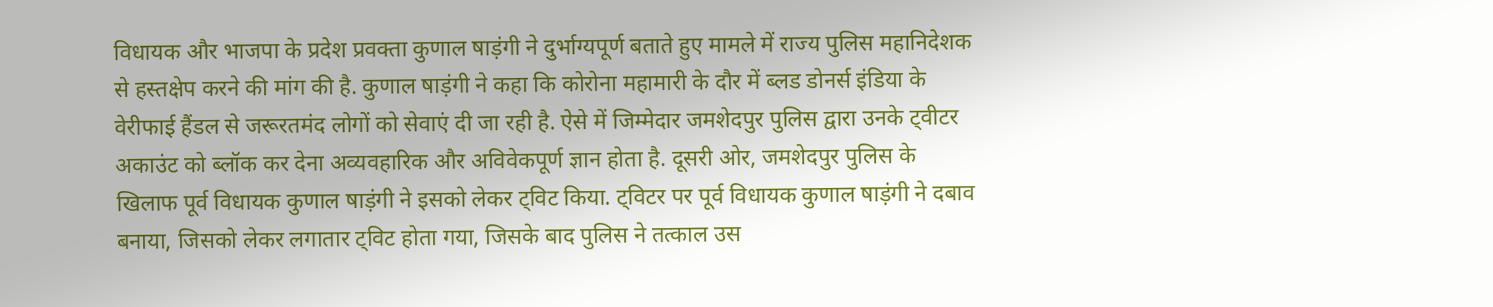विधायक और भाजपा के प्रदेश प्रवक्ता कुणाल षाड़ंगी ने दुर्भाग्यपूर्ण बताते हुए मामले में राज्य पुलिस महानिदेशक से हस्तक्षेप करने की मांग की है. कुणाल षाड़ंगी ने कहा कि कोरोना महामारी के दौर में ब्लड डोनर्स इंडिया के वेरीफाई हैंडल से जरूरतमंद लोगों को सेवाएं दी जा रही है. ऐसे में जिम्मेदार जमशेदपुर पुलिस द्वारा उनके ट्वीटर अकाउंट को ब्लॉक कर देना अव्यवहारिक और अविवेकपूर्ण ज्ञान होता है. दूसरी ओर, जमशेदपुर पुलिस के खिलाफ पूर्व विधायक कुणाल षाड़ंगी ने इसको लेकर ट्विट किया. ट्विटर पर पूर्व विधायक कुणाल षाड़ंगी ने दबाव बनाया, जिसको लेकर लगातार ट्विट होता गया, जिसके बाद पुलिस ने तत्काल उस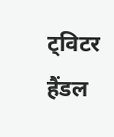ट्विटर हैंडल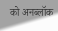को अनब्लॉक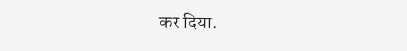कर दिया.